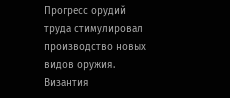Прогресс орудий труда стимулировал производство новых видов оружия. Византия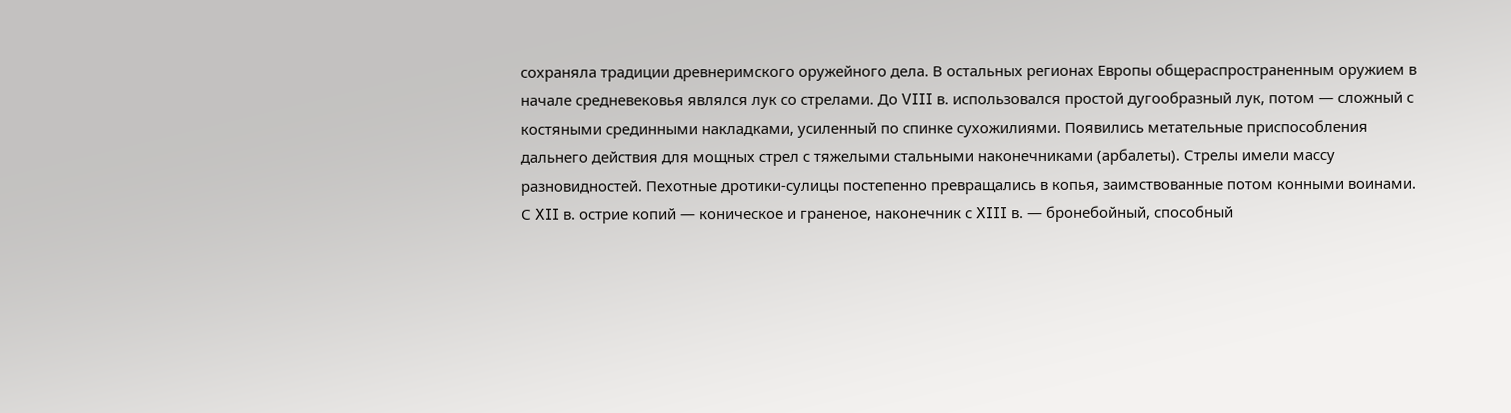сохраняла традиции древнеримского оружейного дела. В остальных регионах Европы общераспространенным оружием в начале средневековья являлся лук со стрелами. До VIII в. использовался простой дугообразный лук, потом — сложный с костяными срединными накладками, усиленный по спинке сухожилиями. Появились метательные приспособления дальнего действия для мощных стрел с тяжелыми стальными наконечниками (арбалеты). Стрелы имели массу разновидностей. Пехотные дротики-сулицы постепенно превращались в копья, заимствованные потом конными воинами. С XII в. острие копий — коническое и граненое, наконечник с XIII в. — бронебойный, способный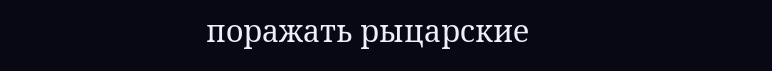поражать рыцарские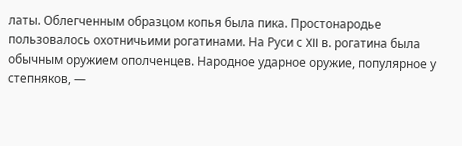латы. Облегченным образцом копья была пика. Простонародье пользовалось охотничьими рогатинами. На Руси с XII в. рогатина была обычным оружием ополченцев. Народное ударное оружие, популярное у степняков, —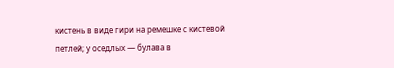кистень в виде гири на ремешке с кистевой петлей; у оседлых — булава в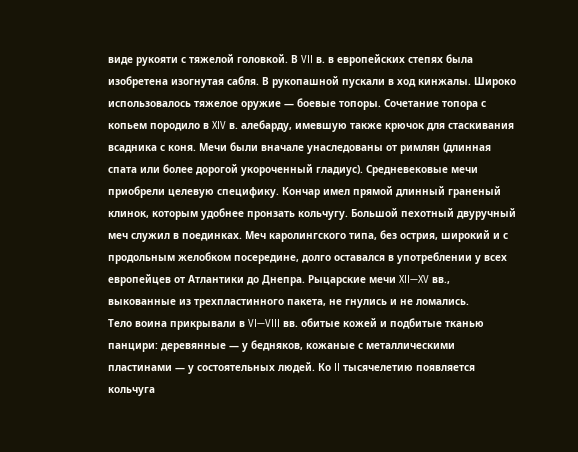виде рукояти с тяжелой головкой. В VII в. в европейских степях была изобретена изогнутая сабля. В рукопашной пускали в ход кинжалы. Широко использовалось тяжелое оружие — боевые топоры. Сочетание топора с копьем породило в XIV в. алебарду, имевшую также крючок для стаскивания всадника с коня. Мечи были вначале унаследованы от римлян (длинная спата или более дорогой укороченный гладиус). Средневековые мечи приобрели целевую специфику. Кончар имел прямой длинный граненый клинок, которым удобнее пронзать кольчугу. Большой пехотный двуручный меч служил в поединках. Меч каролингского типа, без острия, широкий и с продольным желобком посередине, долго оставался в употреблении у всех европейцев от Атлантики до Днепра. Рыцарские мечи XII—XV вв., выкованные из трехпластинного пакета, не гнулись и не ломались.
Тело воина прикрывали в VI—VIII вв. обитые кожей и подбитые тканью панцири: деревянные — у бедняков, кожаные с металлическими пластинами — у состоятельных людей. Ко II тысячелетию появляется кольчуга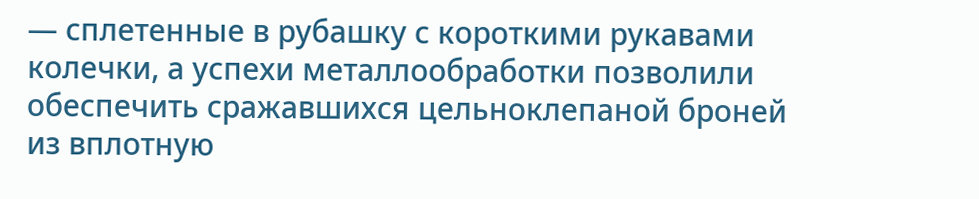— сплетенные в рубашку с короткими рукавами колечки, а успехи металлообработки позволили обеспечить сражавшихся цельноклепаной броней из вплотную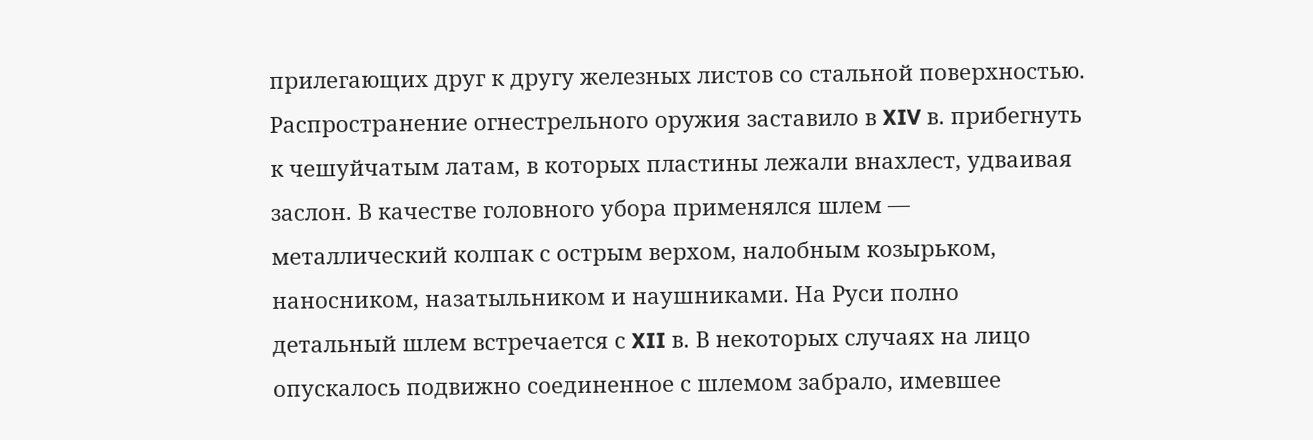прилегающих друг к другу железных листов со стальной поверхностью. Распространение огнестрельного оружия заставило в XIV в. прибегнуть к чешуйчатым латам, в которых пластины лежали внахлест, удваивая заслон. В качестве головного убора применялся шлем — металлический колпак с острым верхом, налобным козырьком, наносником, назатыльником и наушниками. На Руси полно детальный шлем встречается с XII в. В некоторых случаях на лицо опускалось подвижно соединенное с шлемом забрало, имевшее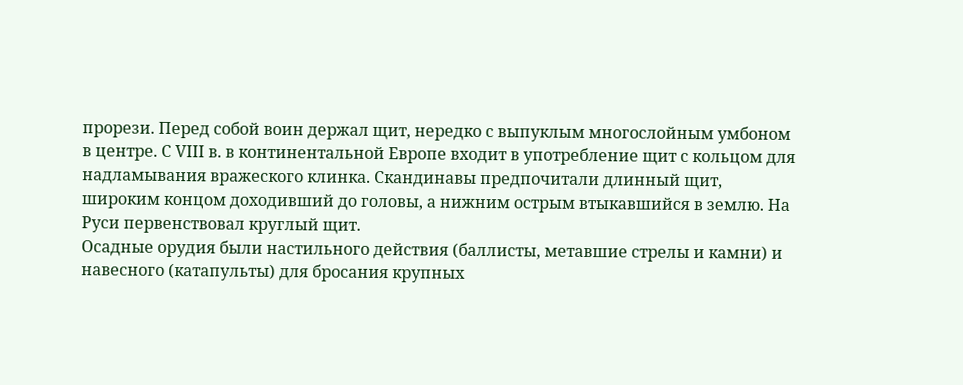прорези. Перед собой воин держал щит, нередко с выпуклым многослойным умбоном в центре. С VIII в. в континентальной Европе входит в употребление щит с кольцом для надламывания вражеского клинка. Скандинавы предпочитали длинный щит, широким концом доходивший до головы, а нижним острым втыкавшийся в землю. На Руси первенствовал круглый щит.
Осадные орудия были настильного действия (баллисты, метавшие стрелы и камни) и навесного (катапульты) для бросания крупных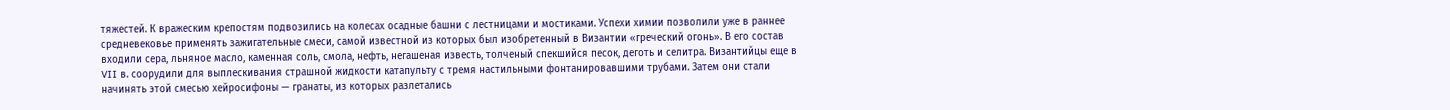тяжестей. К вражеским крепостям подвозились на колесах осадные башни с лестницами и мостиками. Успехи химии позволили уже в раннее средневековье применять зажигательные смеси, самой известной из которых был изобретенный в Византии «греческий огонь». В его состав входили сера, льняное масло, каменная соль, смола, нефть, негашеная известь, толченый спекшийся песок, деготь и селитра. Византийцы еще в VII в. соорудили для выплескивания страшной жидкости катапульту с тремя настильными фонтанировавшими трубами. Затем они стали начинять этой смесью хейросифоны — гранаты, из которых разлетались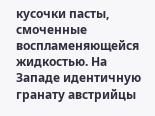кусочки пасты, смоченные воспламеняющейся жидкостью. На Западе идентичную гранату австрийцы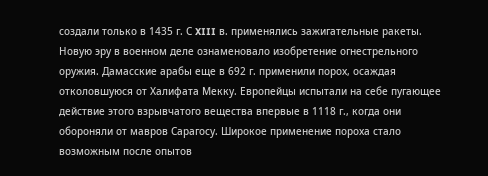создали только в 1435 г. С XIII в. применялись зажигательные ракеты.
Новую эру в военном деле ознаменовало изобретение огнестрельного оружия. Дамасские арабы еще в 692 г. применили порох, осаждая отколовшуюся от Халифата Мекку. Европейцы испытали на себе пугающее действие этого взрывчатого вещества впервые в 1118 г., когда они обороняли от мавров Сарагосу. Широкое применение пороха стало возможным после опытов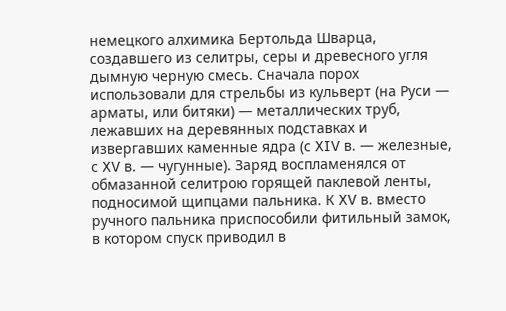немецкого алхимика Бертольда Шварца, создавшего из селитры, серы и древесного угля дымную черную смесь. Сначала порох использовали для стрельбы из кульверт (на Руси — арматы, или битяки) — металлических труб, лежавших на деревянных подставках и извергавших каменные ядра (с XIV в. — железные, с XV в. — чугунные). Заряд воспламенялся от обмазанной селитрою горящей паклевой ленты, подносимой щипцами пальника. К XV в. вместо ручного пальника приспособили фитильный замок, в котором спуск приводил в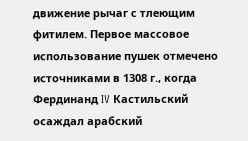движение рычаг с тлеющим фитилем. Первое массовое использование пушек отмечено источниками в 1308 г., когда Фердинанд IV Кастильский осаждал арабский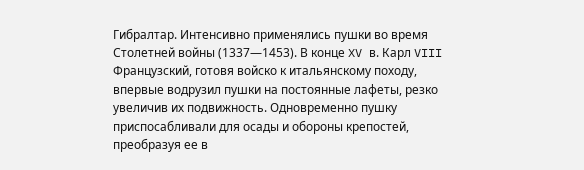Гибралтар. Интенсивно применялись пушки во время Столетней войны (1337—1453). В конце XV в. Карл VIII Французский, готовя войско к итальянскому походу, впервые водрузил пушки на постоянные лафеты, резко увеличив их подвижность. Одновременно пушку приспосабливали для осады и обороны крепостей, преобразуя ее в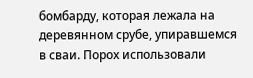бомбарду, которая лежала на деревянном срубе, упиравшемся в сваи. Порох использовали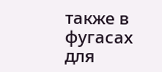также в фугасах для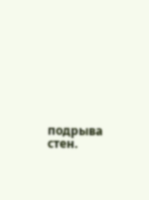подрыва стен.